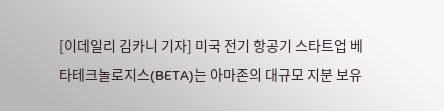[이데일리 김카니 기자] 미국 전기 항공기 스타트업 베타테크놀로지스(BETA)는 아마존의 대규모 지분 보유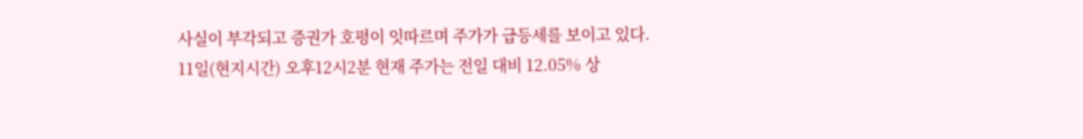사실이 부각되고 증권가 호평이 잇따르며 주가가 급등세를 보이고 있다.
11일(현지시간) 오후12시2분 현재 주가는 전일 대비 12.05% 상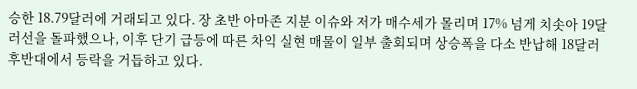승한 18.79달러에 거래되고 있다. 장 초반 아마존 지분 이슈와 저가 매수세가 몰리며 17% 넘게 치솟아 19달러선을 돌파했으나, 이후 단기 급등에 따른 차익 실현 매물이 일부 출회되며 상승폭을 다소 반납해 18달러 후반대에서 등락을 거듭하고 있다.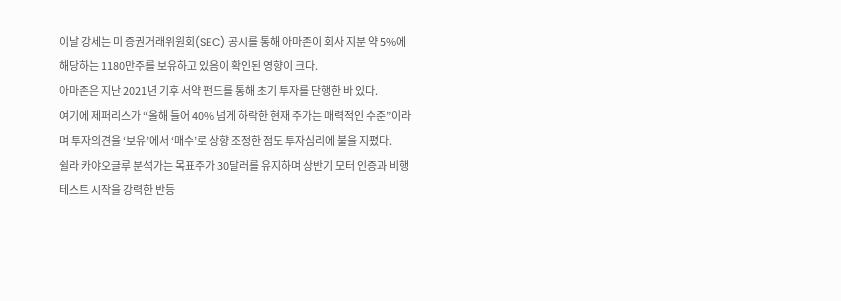이날 강세는 미 증권거래위원회(SEC) 공시를 통해 아마존이 회사 지분 약 5%에 해당하는 1180만주를 보유하고 있음이 확인된 영향이 크다.
아마존은 지난 2021년 기후 서약 펀드를 통해 초기 투자를 단행한 바 있다.
여기에 제퍼리스가 “올해 들어 40% 넘게 하락한 현재 주가는 매력적인 수준”이라며 투자의견을 ‘보유’에서 ‘매수’로 상향 조정한 점도 투자심리에 불을 지폈다.
쉴라 카야오글루 분석가는 목표주가 30달러를 유지하며 상반기 모터 인증과 비행 테스트 시작을 강력한 반등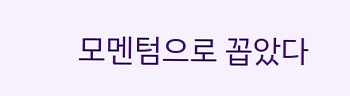모멘텀으로 꼽았다